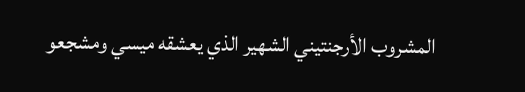المشروب الأرجنتيني الشهير الذي يعشقه ميسي ومشجعو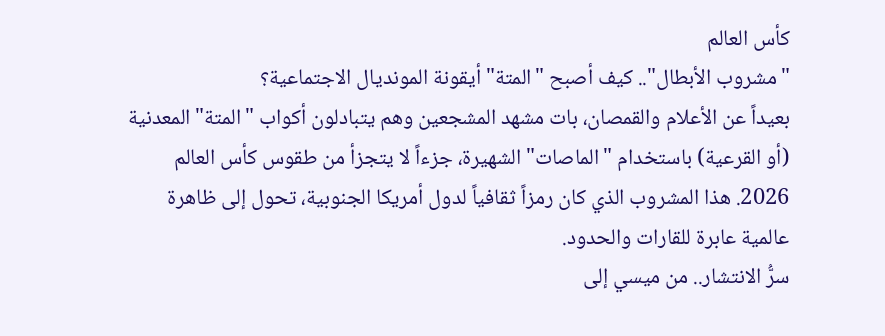كأس العالم
"مشروب الأبطال".. كيف أصبح "المتة" أيقونة المونديال الاجتماعية؟
بعيداً عن الأعلام والقمصان، بات مشهد المشجعين وهم يتبادلون أكواب "المتة" المعدنية (أو القرعية) باستخدام "الماصات" الشهيرة، جزءاً لا يتجزأ من طقوس كأس العالم 2026. هذا المشروب الذي كان رمزاً ثقافياً لدول أمريكا الجنوبية، تحول إلى ظاهرة عالمية عابرة للقارات والحدود.
سرُّ الانتشار.. من ميسي إلى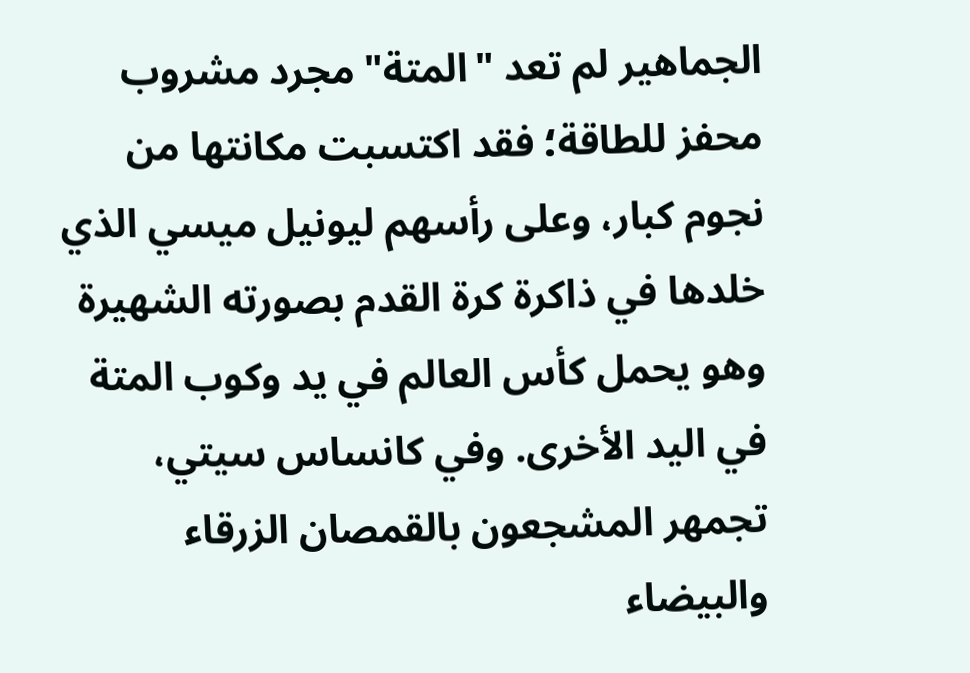الجماهير لم تعد "المتة" مجرد مشروب محفز للطاقة؛ فقد اكتسبت مكانتها من نجوم كبار، وعلى رأسهم ليونيل ميسي الذي خلدها في ذاكرة كرة القدم بصورته الشهيرة وهو يحمل كأس العالم في يد وكوب المتة في اليد الأخرى. وفي كانساس سيتي، تجمهر المشجعون بالقمصان الزرقاء والبيضاء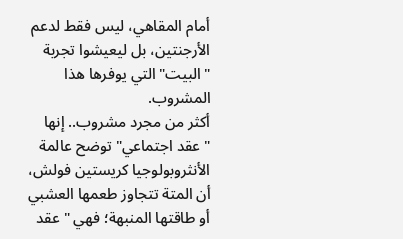أمام المقاهي، ليس فقط لدعم الأرجنتين، بل ليعيشوا تجربة "البيت" التي يوفرها هذا المشروب.
أكثر من مجرد مشروب.. إنها "عقد اجتماعي" توضح عالمة الأنثروبولوجيا كريستين فولش، أن المتة تتجاوز طعمها العشبي أو طاقتها المنبهة؛ فهي "عقد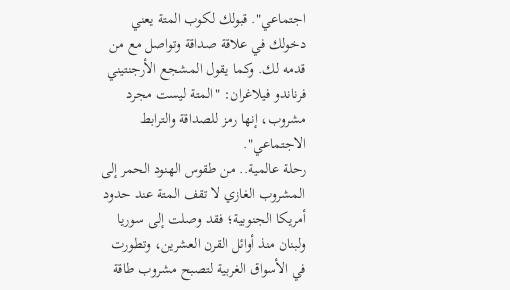اجتماعي". قبولك لكوب المتة يعني دخولك في علاقة صداقة وتواصل مع من قدمه لك. وكما يقول المشجع الأرجنتيني فرناندو فيلاغران: "المتة ليست مجرد مشروب، إنها رمز للصداقة والترابط الاجتماعي".
رحلة عالمية.. من طقوس الهنود الحمر إلى المشروب الغازي لا تقف المتة عند حدود أمريكا الجنوبية؛ فقد وصلت إلى سوريا ولبنان منذ أوائل القرن العشرين، وتطورت في الأسواق الغربية لتصبح مشروب طاقة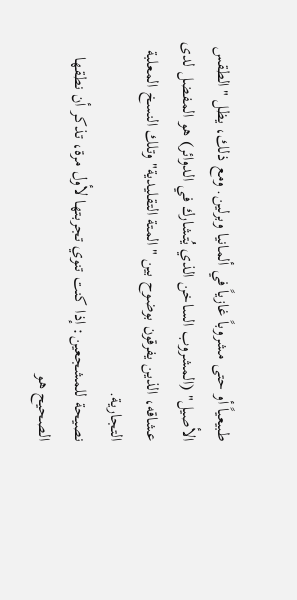طبيعياً أو حتى مشروباً غازياً في ألمانيا وبرلين. ومع ذلك، يظل "الطقس الأصيل" (المشروب الساخن الذي يُتشارك في الدوائر) هو المفضل لدى عشاقه، الذين يفرقون بوضوح بين "المتة التقليدية" وتلك النسخ المعلبة التجارية.
نصيحة للمشجعين: إذا كنت تنوي تجربتها لأول مرة، تذكر أن نطقها الصحيح هو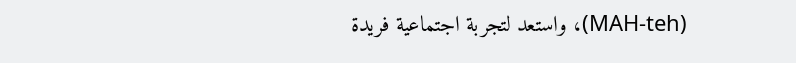(MAH-teh)، واستعد لتجربة اجتماعية فريدة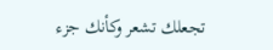تجعلك تشعر وكأنك جزء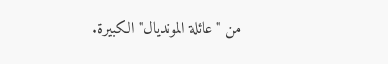من "عائلة المونديال" الكبيرة.